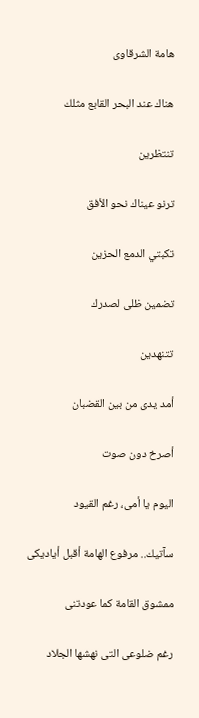هامة الشرقاوى

هناك عند البحر القابع مثلك

تنتظرين

ترنو عيناك نحو الأفق

تكبتي الدمع الحزين

تضمين ظلى لصدرك

تتنهدين

أمد يدى من بين القضبان

أصرخ دون صوت

اليوم يا أمى، رغم القيود

سآتيك.. مرفوع الهامة أقبل أياديكى

ممشوق القامة كما عودتنى

رغم ضلوعى التى نهشها الجلاد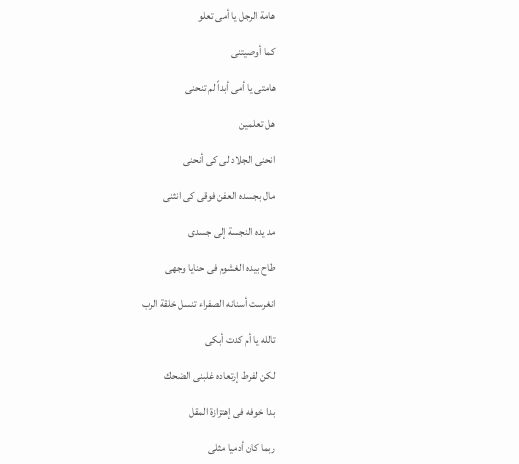هامة الرجل يا أمى تعلو

كما أوصيتنى

هامتى يا أمى أبداً لم تنحنى

هل تعلمين

انحنى الجلاد لى كى أنحنى

مال بجسده العفن فوقى كى انثنى

مد يده النجسة إلى جسدى

طاح بيده الغشوم فى حنايا وجهى

انغرست أسنانه الصفراء تنسل خلقة الرب

تالله يا أم كدت أبكى

لكن لفرط إرتعاده غلبنى الضحك

بدا خوفه فى إهتزازة المقل

ربما كان أدميا مثلى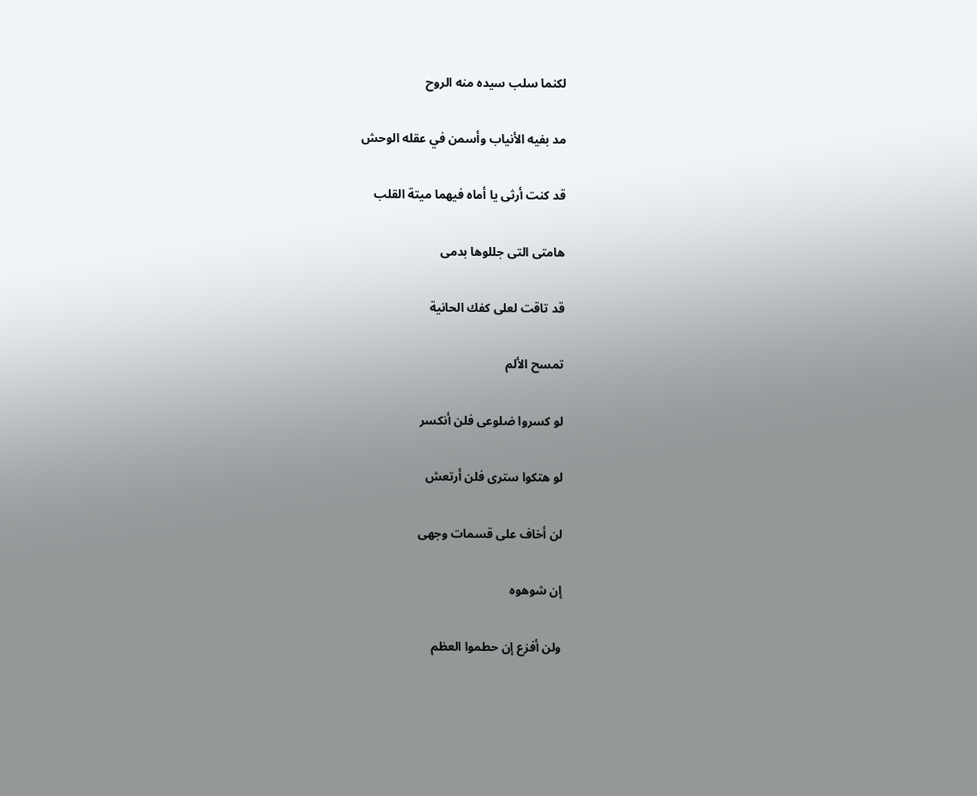لكنما سلب سيده منه الروح

مد بفيه الأنياب وأسمن في عقله الوحش

قد كنت أرثى يا أماه فيهما ميتة القلب

هامتى التى جللوها بدمى

قد تاقت لعلى كفك الحانية

تمسح الألم

لو كسروا ضلوعى فلن أنكسر

لو هتكوا سترى فلن أرتعش

لن أخاف على قسمات وجهى

إن شوهوه

ولن أفزع إن حطموا العظم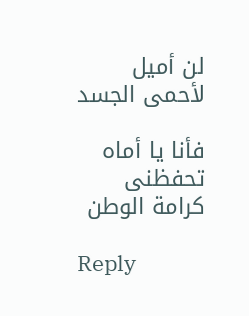لن أميل لأحمى الجسد

فأنا يا أماه تحفظنى كرامة الوطن

Reply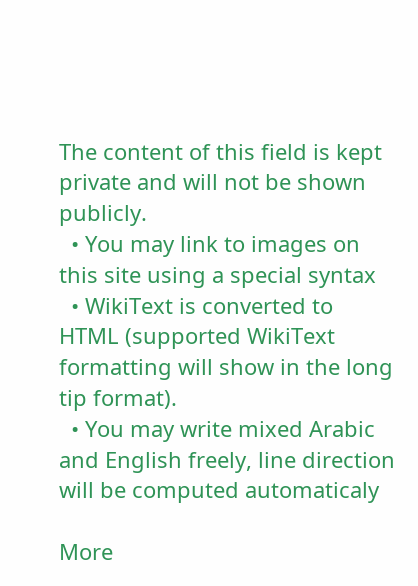The content of this field is kept private and will not be shown publicly.
  • You may link to images on this site using a special syntax
  • WikiText is converted to HTML (supported WikiText formatting will show in the long tip format).
  • You may write mixed Arabic and English freely, line direction will be computed automaticaly

More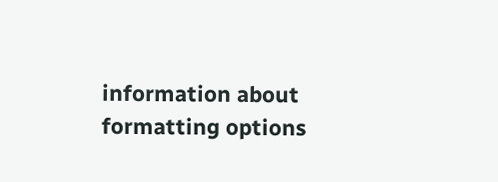information about formatting options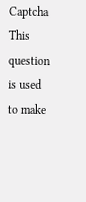Captcha
This question is used to make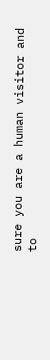sure you are a human visitor and to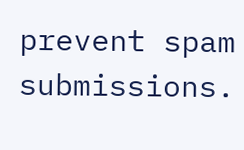prevent spam submissions.